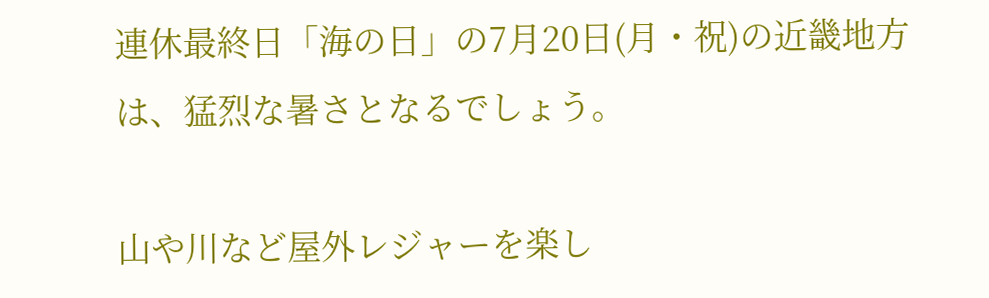連休最終日「海の日」の7月20日(月・祝)の近畿地方は、猛烈な暑さとなるでしょう。

山や川など屋外レジャーを楽し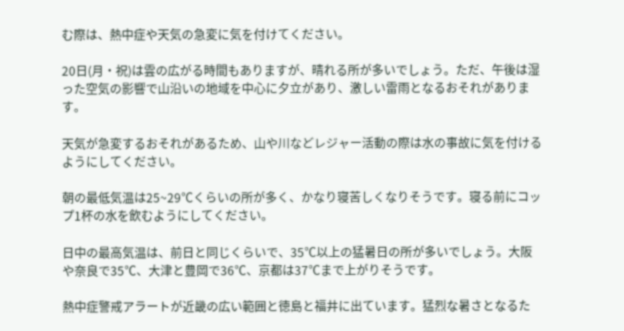む際は、熱中症や天気の急変に気を付けてください。

20日(月・祝)は雲の広がる時間もありますが、晴れる所が多いでしょう。ただ、午後は湿った空気の影響で山沿いの地域を中心に夕立があり、激しい雷雨となるおそれがあります。

天気が急変するおそれがあるため、山や川などレジャー活動の際は水の事故に気を付けるようにしてください。

朝の最低気温は25~29℃くらいの所が多く、かなり寝苦しくなりそうです。寝る前にコップ1杯の水を飲むようにしてください。

日中の最高気温は、前日と同じくらいで、35℃以上の猛暑日の所が多いでしょう。大阪や奈良で35℃、大津と豊岡で36℃、京都は37℃まで上がりそうです。

熱中症警戒アラートが近畿の広い範囲と徳島と福井に出ています。猛烈な暑さとなるた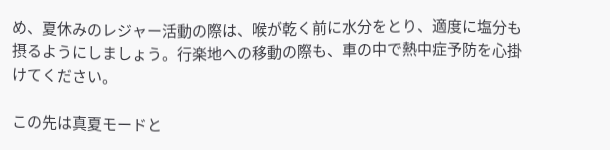め、夏休みのレジャー活動の際は、喉が乾く前に水分をとり、適度に塩分も摂るようにしましょう。行楽地への移動の際も、車の中で熱中症予防を心掛けてください。

この先は真夏モードと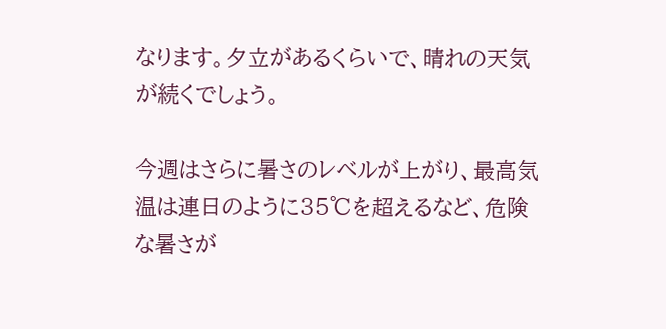なります。夕立があるくらいで、晴れの天気が続くでしょう。

今週はさらに暑さのレベルが上がり、最高気温は連日のように35℃を超えるなど、危険な暑さが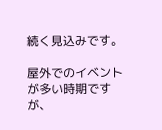続く見込みです。

屋外でのイベントが多い時期ですが、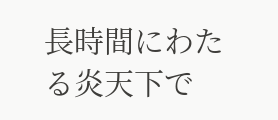長時間にわたる炎天下で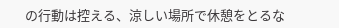の行動は控える、涼しい場所で休憩をとるな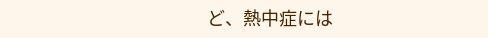ど、熱中症には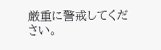厳重に警戒してください。